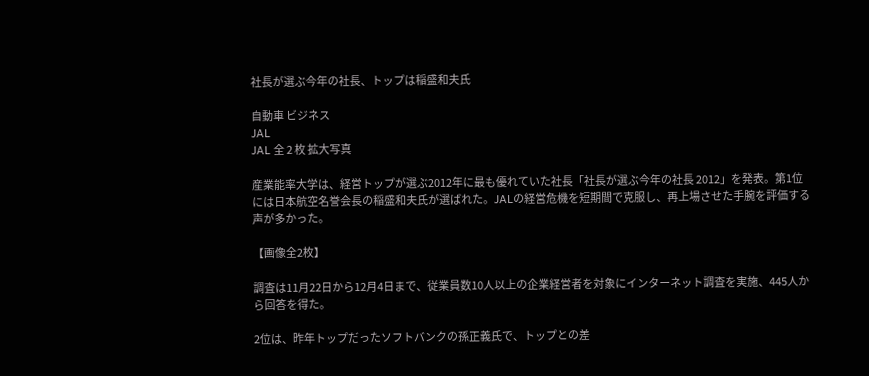社長が選ぶ今年の社長、トップは稲盛和夫氏

自動車 ビジネス
JAL
JAL 全 2 枚 拡大写真

産業能率大学は、経営トップが選ぶ2012年に最も優れていた社長「社長が選ぶ今年の社長 2012」を発表。第1位には日本航空名誉会長の稲盛和夫氏が選ばれた。JALの経営危機を短期間で克服し、再上場させた手腕を評価する声が多かった。

【画像全2枚】

調査は11月22日から12月4日まで、従業員数10人以上の企業経営者を対象にインターネット調査を実施、445人から回答を得た。

2位は、昨年トップだったソフトバンクの孫正義氏で、トップとの差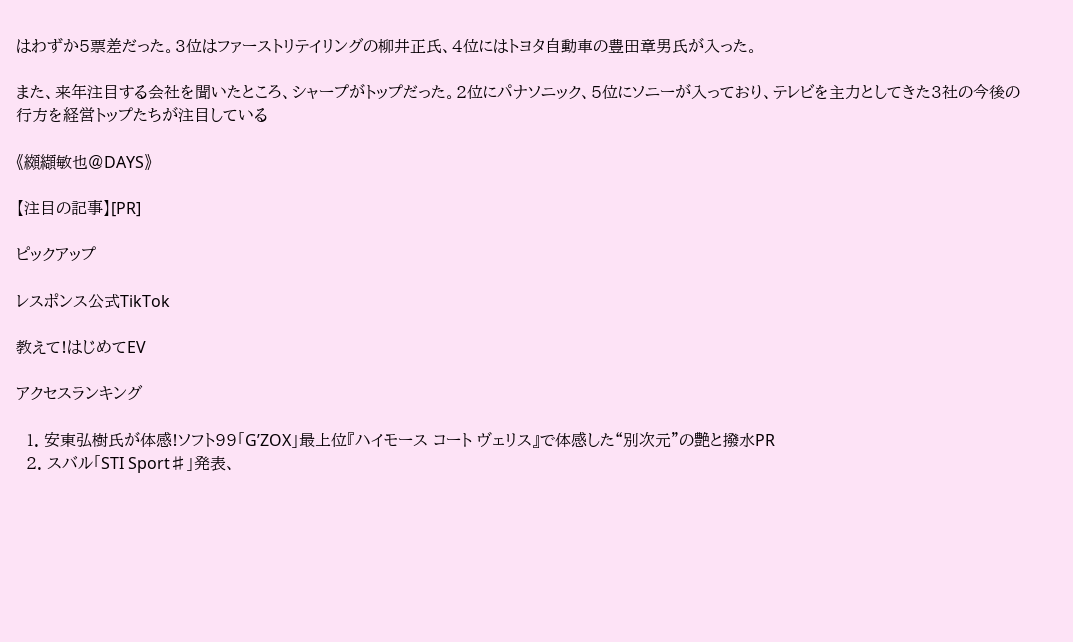はわずか5票差だった。3位はファーストリテイリングの柳井正氏、4位にはトヨタ自動車の豊田章男氏が入った。

また、来年注目する会社を聞いたところ、シャープがトップだった。2位にパナソニック、5位にソニーが入っており、テレビを主力としてきた3社の今後の行方を経営トップたちが注目している

《纐纈敏也@DAYS》

【注目の記事】[PR]

ピックアップ

レスポンス公式TikTok

教えて!はじめてEV

アクセスランキング

  1. 安東弘樹氏が体感!ソフト99「G’ZOX」最上位『ハイモース コート ヴェリス』で体感した“別次元”の艶と撥水PR
  2. スバル「STI Sport♯」発表、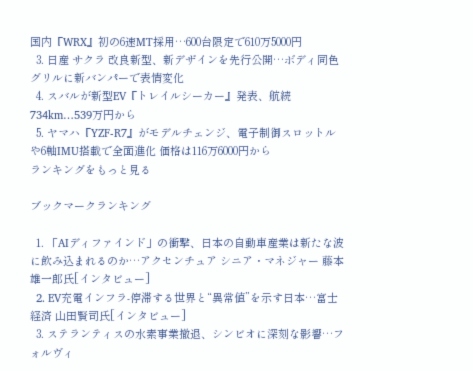国内『WRX』初の6速MT採用…600台限定で610万5000円
  3. 日産 サクラ 改良新型、新デザインを先行公開…ボディ同色グリルに新バンパーで表情変化
  4. スバルが新型EV『トレイルシーカー』発表、航続734km…539万円から
  5. ヤマハ『YZF-R7』がモデルチェンジ、電子制御スロットルや6軸IMU搭載で全面進化 価格は116万6000円から
ランキングをもっと見る

ブックマークランキング

  1. 「AIディファインド」の衝撃、日本の自動車産業は新たな波に飲み込まれるのか…アクセンチュア シニア・マネジャー 藤本雄一郎氏[インタビュー]
  2. EV充電インフラ-停滞する世界と“異常値”を示す日本…富士経済 山田賢司氏[インタビュー]
  3. ステランティスの水素事業撤退、シンビオに深刻な影響…フォルヴィ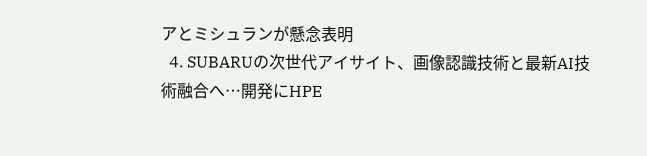アとミシュランが懸念表明
  4. SUBARUの次世代アイサイト、画像認識技術と最新AI技術融合へ…開発にHPE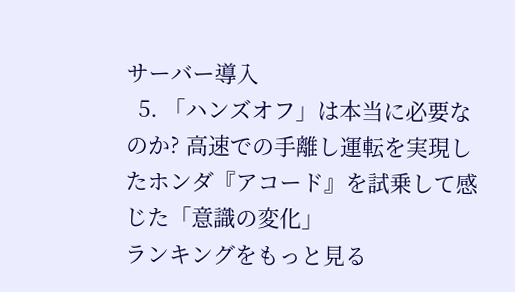サーバー導入
  5. 「ハンズオフ」は本当に必要なのか? 高速での手離し運転を実現したホンダ『アコード』を試乗して感じた「意識の変化」
ランキングをもっと見る